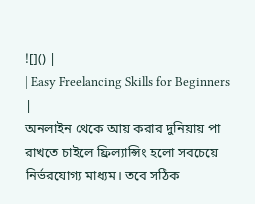![]() |
| Easy Freelancing Skills for Beginners |
অনলাইন থেকে আয় করার দুনিয়ায় পা রাখতে চাইলে ফ্রিল্যান্সিং হলো সবচেয়ে নির্ভরযোগ্য মাধ্যম। তবে সঠিক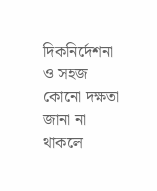দিকনির্দেশনা ও সহজ কোনো দক্ষতা জানা না থাকলে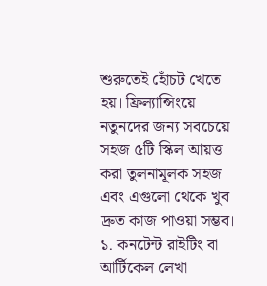শুরুতেই হোঁচট খেতে হয়। ফ্রিল্যান্সিংয়ে নতুনদের জন্য সবচেয়ে সহজ ৫টি স্কিল আয়ত্ত করা তুলনামূলক সহজ এবং এগুলো থেকে খুব দ্রুত কাজ পাওয়া সম্ভব।
১. কনটেন্ট রাইটিং বা আর্টিকেল লেখা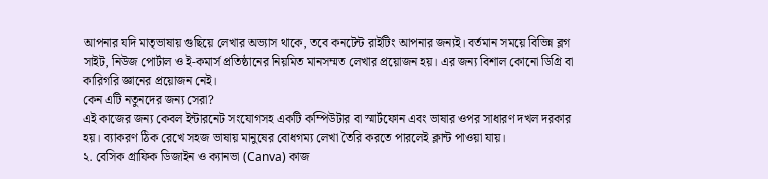আপনার যদি মাতৃভাষায় গুছিয়ে লেখার অভ্যাস থাকে, তবে কনটেন্ট রাইটিং আপনার জন্যই। বর্তমান সময়ে বিভিন্ন ব্লগ সাইট, নিউজ পোর্টাল ও ই-কমার্স প্রতিষ্ঠানের নিয়মিত মানসম্মত লেখার প্রয়োজন হয়। এর জন্য বিশাল কোনো ডিগ্রি বা কারিগরি জ্ঞানের প্রয়োজন নেই।
কেন এটি নতুনদের জন্য সেরা?
এই কাজের জন্য কেবল ইন্টারনেট সংযোগসহ একটি কম্পিউটার বা স্মার্টফোন এবং ভাষার ওপর সাধারণ দখল দরকার হয়। ব্যাকরণ ঠিক রেখে সহজ ভাষায় মানুষের বোধগম্য লেখা তৈরি করতে পারলেই ক্লান্ট পাওয়া যায়।
২. বেসিক গ্রাফিক ডিজাইন ও ক্যানভা (Canva) কাজ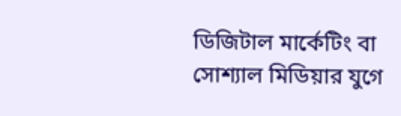ডিজিটাল মার্কেটিং বা সোশ্যাল মিডিয়ার যুগে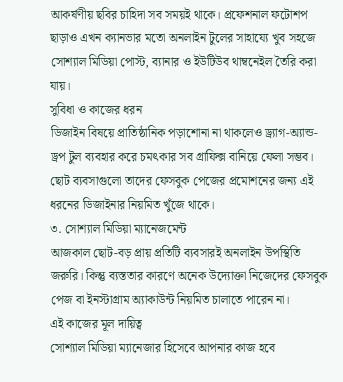আকর্ষণীয় ছবির চাহিদা সব সময়ই থাকে। প্রফেশনাল ফটোশপ ছাড়াও এখন ক্যানভার মতো অনলাইন টুলের সাহায্যে খুব সহজে সোশ্যাল মিডিয়া পোস্ট, ব্যানার ও ইউটিউব থাম্বনেইল তৈরি করা যায়।
সুবিধা ও কাজের ধরন
ডিজাইন বিষয়ে প্রাতিষ্ঠানিক পড়াশোনা না থাকলেও ড্র্যাগ-অ্যান্ড-ড্রপ টুল ব্যবহার করে চমৎকার সব গ্রাফিক্স বানিয়ে ফেলা সম্ভব। ছোট ব্যবসাগুলো তাদের ফেসবুক পেজের প্রমোশনের জন্য এই ধরনের ডিজাইনার নিয়মিত খুঁজে থাকে।
৩. সোশ্যাল মিডিয়া ম্যানেজমেন্ট
আজকাল ছোট-বড় প্রায় প্রতিটি ব্যবসারই অনলাইন উপস্থিতি জরুরি। কিন্তু ব্যস্ততার কারণে অনেক উদ্যোক্তা নিজেদের ফেসবুক পেজ বা ইনস্টাগ্রাম অ্যাকাউন্ট নিয়মিত চালাতে পারেন না।
এই কাজের মূল দায়িত্ব
সোশ্যাল মিডিয়া ম্যানেজার হিসেবে আপনার কাজ হবে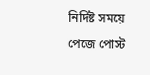নির্দিষ্ট সময়ে পেজে পোস্ট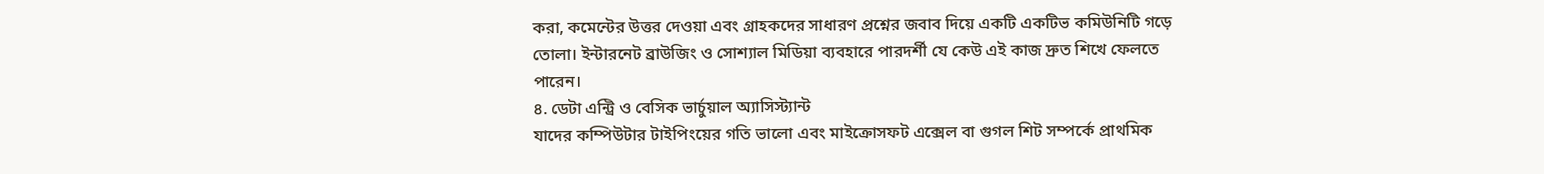করা, কমেন্টের উত্তর দেওয়া এবং গ্রাহকদের সাধারণ প্রশ্নের জবাব দিয়ে একটি একটিভ কমিউনিটি গড়ে তোলা। ইন্টারনেট ব্রাউজিং ও সোশ্যাল মিডিয়া ব্যবহারে পারদর্শী যে কেউ এই কাজ দ্রুত শিখে ফেলতে পারেন।
৪. ডেটা এন্ট্রি ও বেসিক ভার্চুয়াল অ্যাসিস্ট্যান্ট
যাদের কম্পিউটার টাইপিংয়ের গতি ভালো এবং মাইক্রোসফট এক্সেল বা গুগল শিট সম্পর্কে প্রাথমিক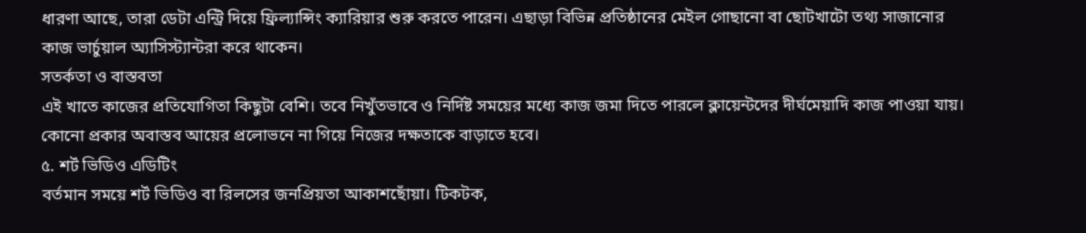ধারণা আছে, তারা ডেটা এন্ট্রি দিয়ে ফ্রিল্যান্সিং ক্যারিয়ার শুরু করতে পারেন। এছাড়া বিভিন্ন প্রতিষ্ঠানের মেইল গোছানো বা ছোটখাটো তথ্য সাজানোর কাজ ভার্চুয়াল অ্যাসিস্ট্যান্টরা করে থাকেন।
সতর্কতা ও বাস্তবতা
এই খাতে কাজের প্রতিযোগিতা কিছুটা বেশি। তবে নিখুঁতভাবে ও নির্দিষ্ট সময়ের মধ্যে কাজ জমা দিতে পারলে ক্লায়েন্টদের দীর্ঘমেয়াদি কাজ পাওয়া যায়। কোনো প্রকার অবাস্তব আয়ের প্রলোভনে না গিয়ে নিজের দক্ষতাকে বাড়াতে হবে।
৫. শর্ট ভিডিও এডিটিং
বর্তমান সময়ে শর্ট ভিডিও বা রিলসের জনপ্রিয়তা আকাশছোঁয়া। টিকটক,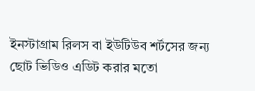ইনস্টাগ্রাম রিলস বা ইউটিউব শর্টসের জন্য ছোট ভিডিও এডিট করার মতো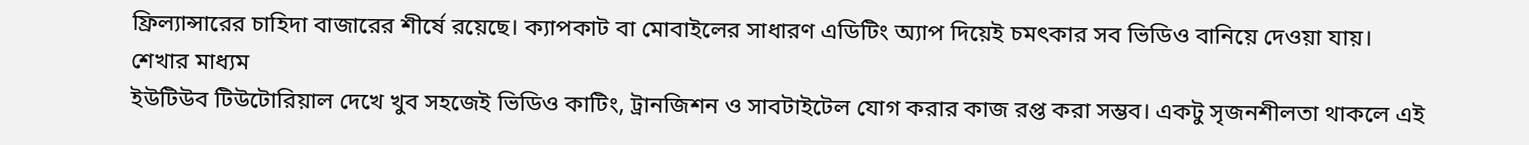ফ্রিল্যান্সারের চাহিদা বাজারের শীর্ষে রয়েছে। ক্যাপকাট বা মোবাইলের সাধারণ এডিটিং অ্যাপ দিয়েই চমৎকার সব ভিডিও বানিয়ে দেওয়া যায়।
শেখার মাধ্যম
ইউটিউব টিউটোরিয়াল দেখে খুব সহজেই ভিডিও কাটিং, ট্রানজিশন ও সাবটাইটেল যোগ করার কাজ রপ্ত করা সম্ভব। একটু সৃজনশীলতা থাকলে এই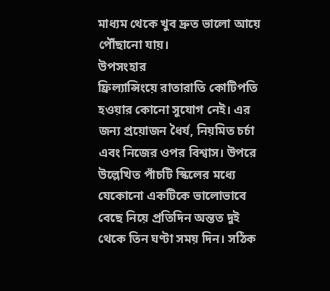মাধ্যম থেকে খুব দ্রুত ভালো আয়ে পৌঁছানো যায়।
উপসংহার
ফ্রিল্যান্সিংয়ে রাতারাতি কোটিপতি হওয়ার কোনো সুযোগ নেই। এর জন্য প্রয়োজন ধৈর্য, নিয়মিত চর্চা এবং নিজের ওপর বিশ্বাস। উপরে উল্লেখিত পাঁচটি স্কিলের মধ্যে যেকোনো একটিকে ভালোভাবে বেছে নিয়ে প্রতিদিন অন্তত দুই থেকে তিন ঘণ্টা সময় দিন। সঠিক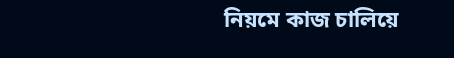নিয়মে কাজ চালিয়ে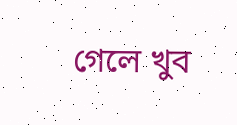গেলে খুব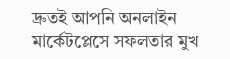দ্রুতই আপনি অনলাইন মার্কেটপ্লেসে সফলতার মুখ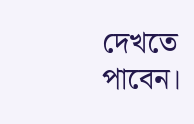দেখতে পাবেন।